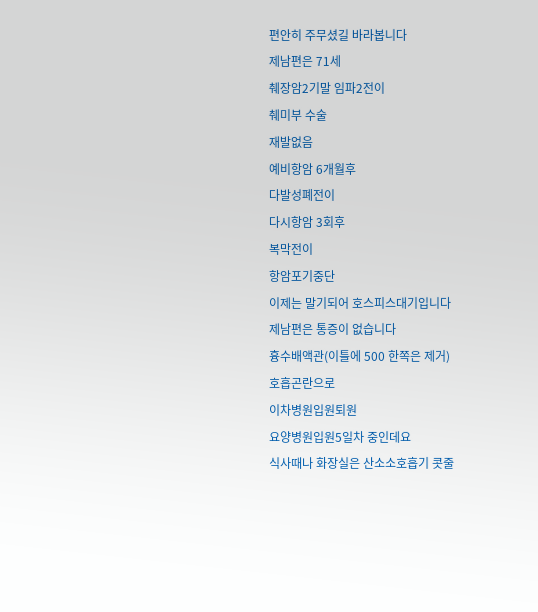편안히 주무셨길 바라봅니다
제남편은 71세
췌장암2기말 임파2전이
췌미부 수술
재발없음
예비항암 6개월후
다발성폐전이
다시항암 3회후
복막전이
항암포기중단
이제는 말기되어 호스피스대기입니다
제남편은 통증이 없습니다
흉수배액관(이틀에 500 한쪽은 제거)
호흡곤란으로
이차병원입원퇴원
요양병원입원5일차 중인데요
식사때나 화장실은 산소소호흡기 콧줄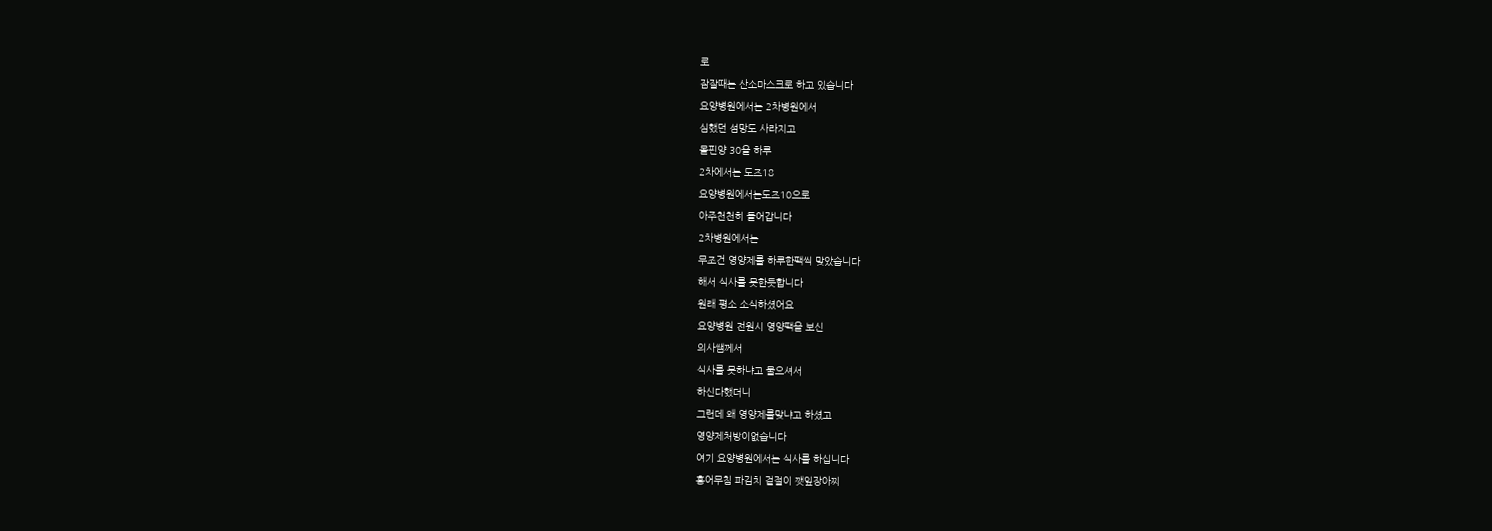로
잠잘때는 산소마스크로 하고 있습니다
요양병원에서는 2차병원에서
심했던 섬망도 사라지고
몰핀양 30을 하루
2차에서는 도즈18
요양병원에서는도즈10으로
아주천천히 들어갑니다
2차병원에서는
무조건 영양제를 하루한팩씩 맞았습니다
해서 식사를 못한듯합니다
원래 평소 소식하셨어요
요양병원 전원시 영양팩을 보신
의사쌤께서
식사를 못하냐고 물으셔서
하신다했더니
그런데 왜 영양제를맞냐고 하셨고
영양제처방이없습니다
여기 요양병원에서는 식사를 하십니다
홍어무침 파김치 겉절이 깻잎장아찌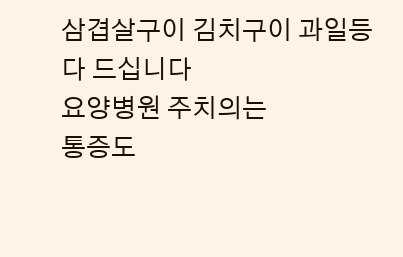삼겹살구이 김치구이 과일등
다 드십니다
요양병원 주치의는
통증도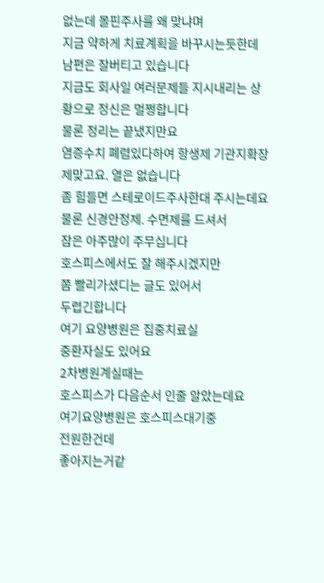없는데 몰핀주사를 왜 맞냐며
지금 약하게 치료계획을 바꾸시는듯한데
남편은 잘버티고 있습니다
지금도 회사일 여러문제들 지시내리는 상황으로 정신은 멀쩡합니다
물론 정리는 끝냈지만요
염증수치 폐렴있다하여 항생제 기관지확장제맞고요. 열은 없습니다
좀 힘들면 스테로이드주사한대 주시는데요
물론 신경안정제. 수면제를 드셔서
잠은 아주많이 주무십니다
호스피스에서도 잘 해주시겠지만
쫌 빨리가셨디는 글도 있어서
두렵긴합니다
여기 요양병원은 집중치료실
중환자실도 있어요
2차병원계실때는
호스피스가 다음순서 인줄 알았는데요
여기요양병원은 호스피스대기중
전원한건데
좋아지는거같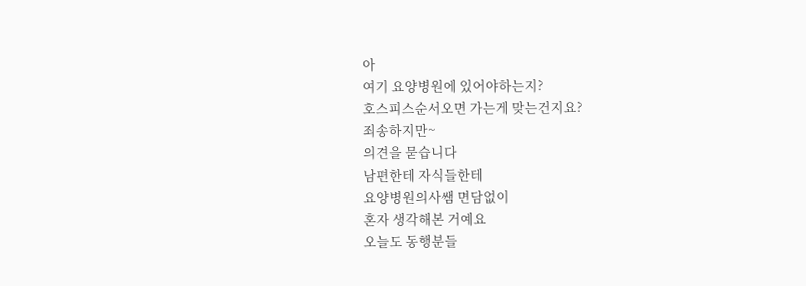아
여기 요양병원에 있어야하는지?
호스피스순서오면 가는게 맞는건지요?
죄송하지만~
의견을 묻습니다
남편한테 자식들한테
요양병원의사쌤 면담없이
혼자 생각해본 거예요
오늘도 동행분들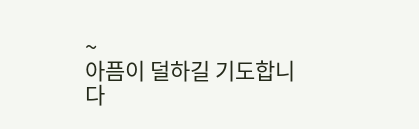~
아픔이 덜하길 기도합니다